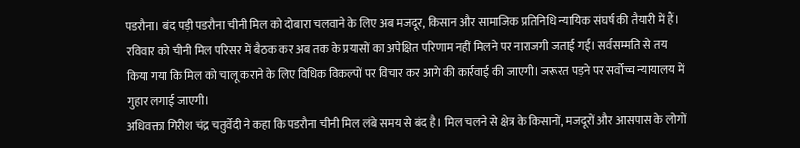पडरौना। बंद पड़ी पडरौना चीनी मिल को दोबारा चलवाने के लिए अब मजदूर, किसान और सामाजिक प्रतिनिधि न्यायिक संघर्ष की तैयारी में हैं। रविवार को चीनी मिल परिसर में बैठक कर अब तक के प्रयासों का अपेक्षित परिणाम नहीं मिलने पर नाराजगी जताई गई। सर्वसम्मति से तय किया गया कि मिल को चालू कराने के लिए विधिक विकल्पों पर विचार कर आगे की कार्रवाई की जाएगी। जरूरत पड़ने पर सर्वोच्च न्यायालय में गुहार लगाई जाएगी।
अधिवक्ता गिरीश चंद्र चतुर्वेदी ने कहा कि पडरौना चीनी मिल लंबे समय से बंद है। मिल चलने से क्षेत्र के किसानों, मजदूरों और आसपास के लोगों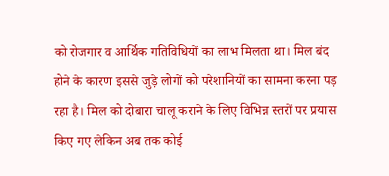को रोजगार व आर्थिक गतिविधियों का लाभ मिलता था। मिल बंद होने के कारण इससे जुड़े लोगों को परेशानियों का सामना करना पड़ रहा है। मिल को दोबारा चालू कराने के लिए विभिन्न स्तरों पर प्रयास किए गए लेकिन अब तक कोई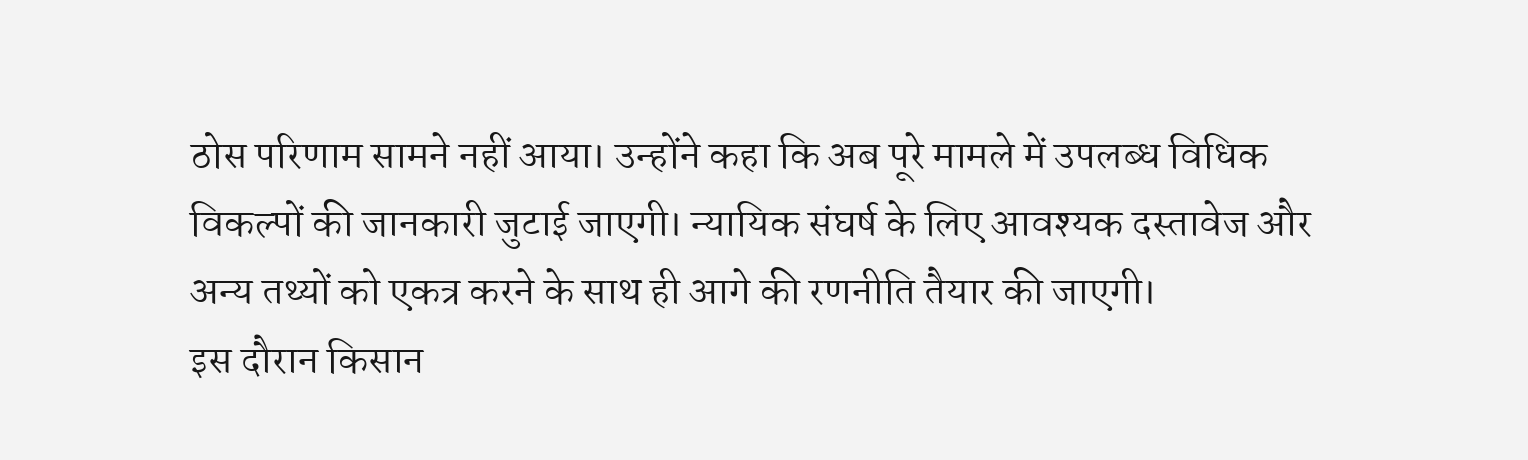ठोस परिणाम सामने नहीं आया। उन्होंने कहा कि अब पूरे मामले में उपलब्ध विधिक विकल्पों की जानकारी जुटाई जाएगी। न्यायिक संघर्ष के लिए आवश्यक दस्तावेज और अन्य तथ्यों को एकत्र करने के साथ ही आगे की रणनीति तैयार की जाएगी।
इस दौरान किसान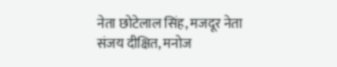नेता छोटेलाल सिंह, मजदूर नेता संजय दीक्षित, मनोज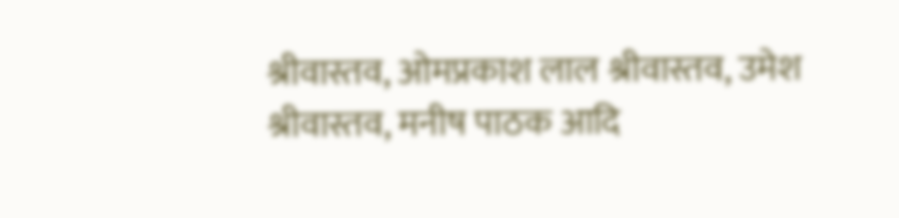श्रीवास्तव, ओमप्रकाश लाल श्रीवास्तव, उमेश श्रीवास्तव, मनीष पाठक आदि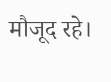मौजूद रहे।